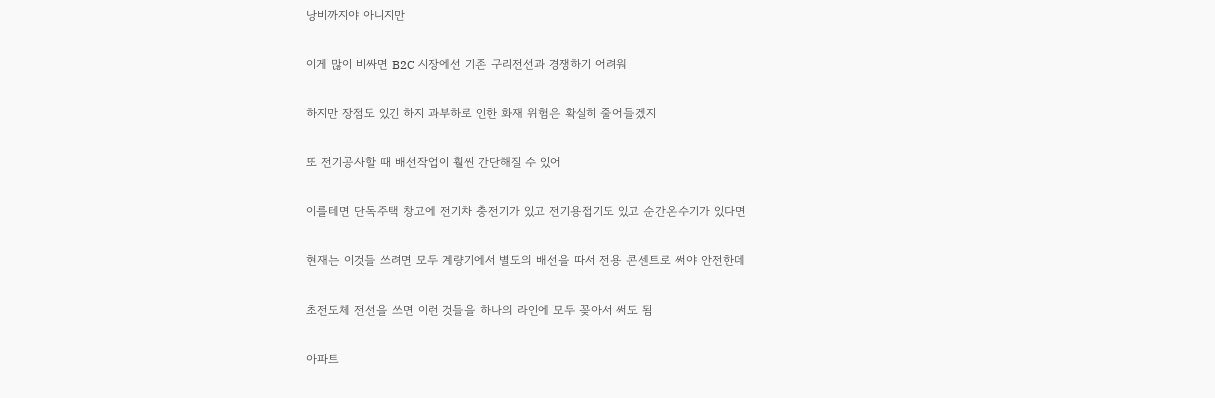낭비까지야 아니지만

이게 많이 비싸면 B2C 시장에선 기존 구리전선과 경쟁하기 어려워

하지만 장점도 있긴 하지 과부하로 인한 화재 위험은 확실히 줄어들겠지

또 전기공사할 때 배선작업이 훨씬 간단해질 수 있어

이를테면 단독주택 창고에 전기차 충전기가 있고 전기용접기도 있고 순간온수기가 있다면

현재는 이것들 쓰려면 모두 계량기에서 별도의 배선을 따서 전용 콘센트로 써야 안전한데

초전도체 전선을 쓰면 이런 것들을 하나의 라인에 모두 꽂아서 써도 됨

아파트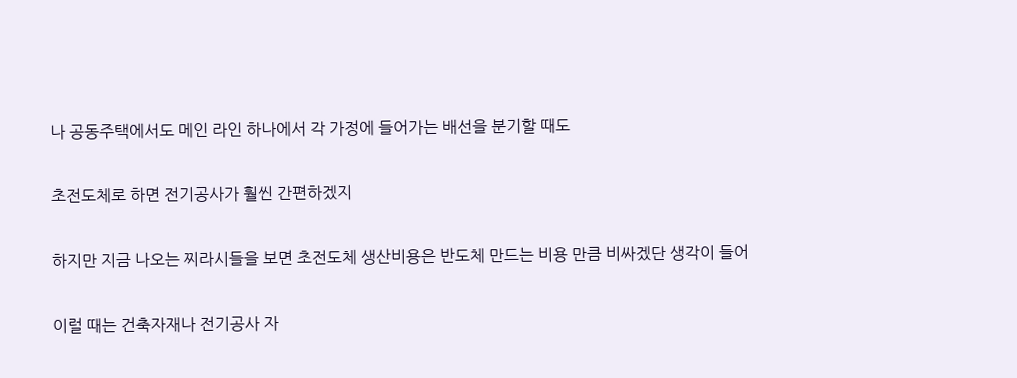나 공동주택에서도 메인 라인 하나에서 각 가정에 들어가는 배선을 분기할 때도

초전도체로 하면 전기공사가 훨씬 간편하겠지

하지만 지금 나오는 찌라시들을 보면 초전도체 생산비용은 반도체 만드는 비용 만큼 비싸겠단 생각이 들어

이럴 때는 건축자재나 전기공사 자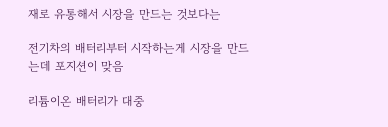재로 유통해서 시장을 만드는 것보다는

전기차의 배터리부터 시작하는게 시장을 만드는데 포지션이 맞음

리튬이온 배터리가 대중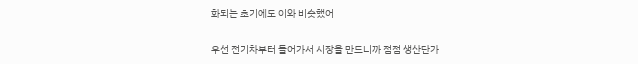화되는 초기에도 이와 비슷했어

우선 전기차부터 들어가서 시장을 만드니까 점점 생산단가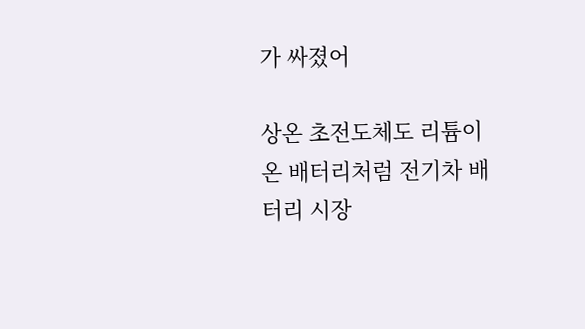가 싸졌어

상온 초전도체도 리튬이온 배터리처럼 전기차 배터리 시장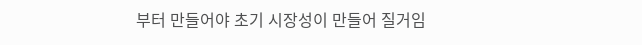부터 만들어야 초기 시장성이 만들어 질거임